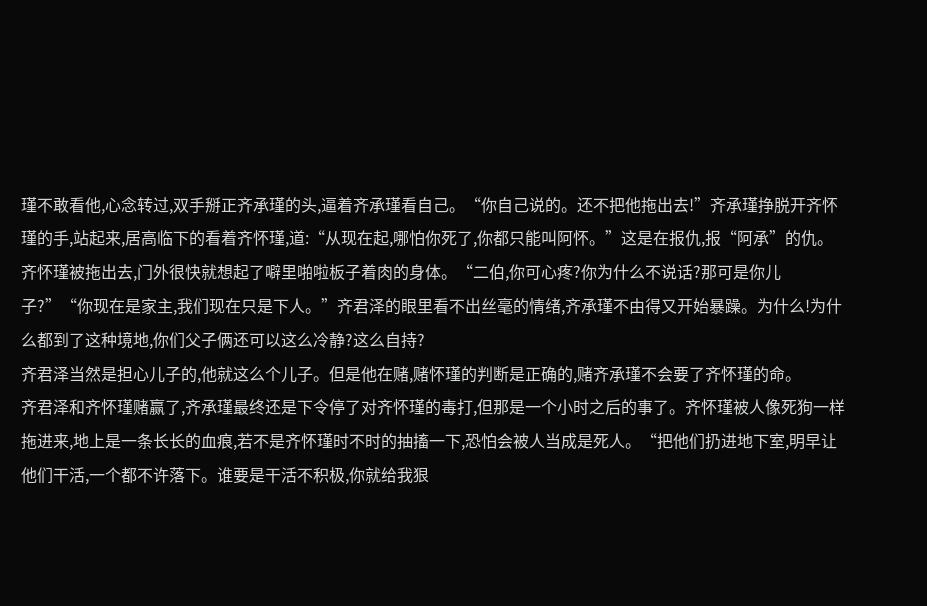瑾不敢看他,心念转过,双手掰正齐承瑾的头,逼着齐承瑾看自己。“你自己说的。还不把他拖出去!”齐承瑾挣脱开齐怀瑾的手,站起来,居高临下的看着齐怀瑾,道:“从现在起,哪怕你死了,你都只能叫阿怀。”这是在报仇,报“阿承”的仇。
齐怀瑾被拖出去,门外很快就想起了噼里啪啦板子着肉的身体。“二伯,你可心疼?你为什么不说话?那可是你儿子?”“你现在是家主,我们现在只是下人。”齐君泽的眼里看不出丝毫的情绪,齐承瑾不由得又开始暴躁。为什么!为什么都到了这种境地,你们父子俩还可以这么冷静?这么自持?
齐君泽当然是担心儿子的,他就这么个儿子。但是他在赌,赌怀瑾的判断是正确的,赌齐承瑾不会要了齐怀瑾的命。
齐君泽和齐怀瑾赌赢了,齐承瑾最终还是下令停了对齐怀瑾的毒打,但那是一个小时之后的事了。齐怀瑾被人像死狗一样拖进来,地上是一条长长的血痕,若不是齐怀瑾时不时的抽搐一下,恐怕会被人当成是死人。“把他们扔进地下室,明早让他们干活,一个都不许落下。谁要是干活不积极,你就给我狠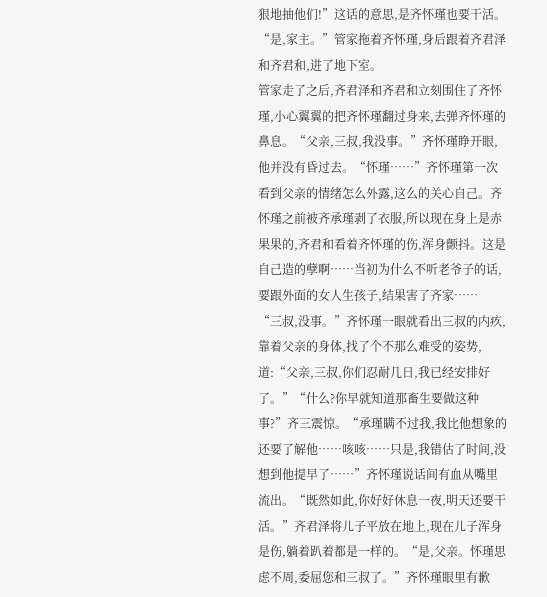狠地抽他们!”这话的意思,是齐怀瑾也要干活。“是,家主。”管家拖着齐怀瑾,身后跟着齐君泽和齐君和,进了地下室。
管家走了之后,齐君泽和齐君和立刻围住了齐怀瑾,小心翼翼的把齐怀瑾翻过身来,去弹齐怀瑾的鼻息。“父亲,三叔,我没事。”齐怀瑾睁开眼,他并没有昏过去。“怀瑾……”齐怀瑾第一次看到父亲的情绪怎么外露,这么的关心自己。齐怀瑾之前被齐承瑾剥了衣服,所以现在身上是赤果果的,齐君和看着齐怀瑾的伤,浑身颤抖。这是自己造的孽啊……当初为什么不听老爷子的话,要跟外面的女人生孩子,结果害了齐家……
“三叔,没事。”齐怀瑾一眼就看出三叔的内疚,靠着父亲的身体,找了个不那么难受的姿势,道:“父亲,三叔,你们忍耐几日,我已经安排好了。”“什么?你早就知道那畜生要做这种事?”齐三震惊。“承瑾瞒不过我,我比他想象的还要了解他……咳咳……只是,我错估了时间,没想到他提早了……”齐怀瑾说话间有血从嘴里流出。“既然如此,你好好休息一夜,明天还要干活。”齐君泽将儿子平放在地上,现在儿子浑身是伤,躺着趴着都是一样的。“是,父亲。怀瑾思虑不周,委屈您和三叔了。”齐怀瑾眼里有歉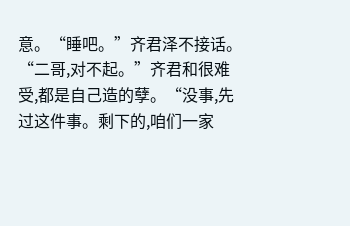意。“睡吧。”齐君泽不接话。
“二哥,对不起。”齐君和很难受,都是自己造的孽。“没事,先过这件事。剩下的,咱们一家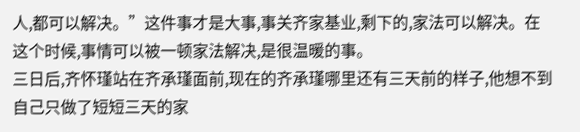人,都可以解决。”这件事才是大事,事关齐家基业,剩下的,家法可以解决。在这个时候,事情可以被一顿家法解决,是很温暖的事。
三日后,齐怀瑾站在齐承瑾面前,现在的齐承瑾哪里还有三天前的样子,他想不到自己只做了短短三天的家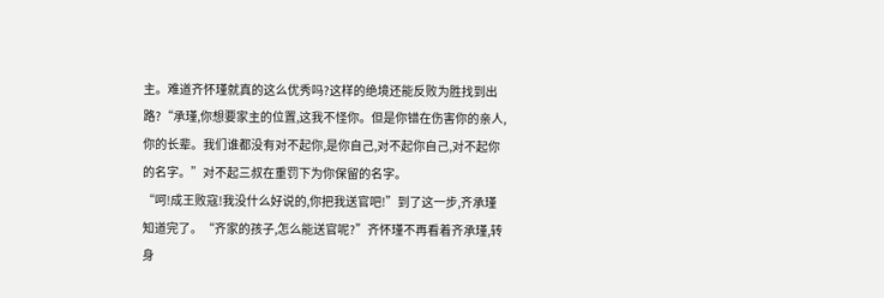主。难道齐怀瑾就真的这么优秀吗?这样的绝境还能反败为胜找到出路?“承瑾,你想要家主的位置,这我不怪你。但是你错在伤害你的亲人,你的长辈。我们谁都没有对不起你,是你自己,对不起你自己,对不起你的名字。”对不起三叔在重罚下为你保留的名字。
“呵!成王败寇!我没什么好说的,你把我送官吧!”到了这一步,齐承瑾知道完了。“齐家的孩子,怎么能送官呢?”齐怀瑾不再看着齐承瑾,转身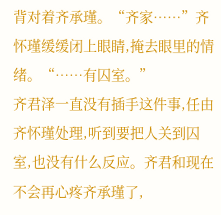背对着齐承瑾。“齐家……”齐怀瑾缓缓闭上眼睛,掩去眼里的情绪。“……有囚室。”
齐君泽一直没有插手这件事,任由齐怀瑾处理,听到要把人关到囚室,也没有什么反应。齐君和现在不会再心疼齐承瑾了,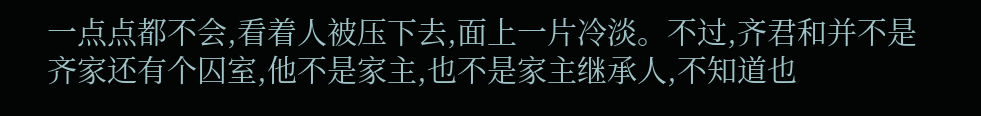一点点都不会,看着人被压下去,面上一片冷淡。不过,齐君和并不是齐家还有个囚室,他不是家主,也不是家主继承人,不知道也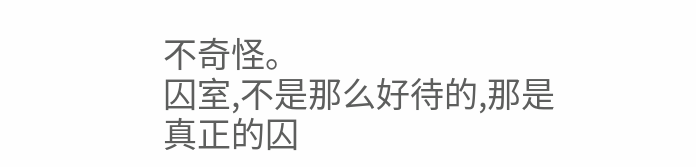不奇怪。
囚室,不是那么好待的,那是真正的囚